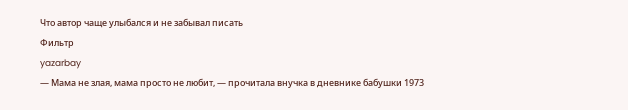Что автор чаще улыбался и не забывал писать
Фильтр
yazarbay
— Мама не злая, мама просто не любит, — прочитала внучка в дневнике бабушки 1973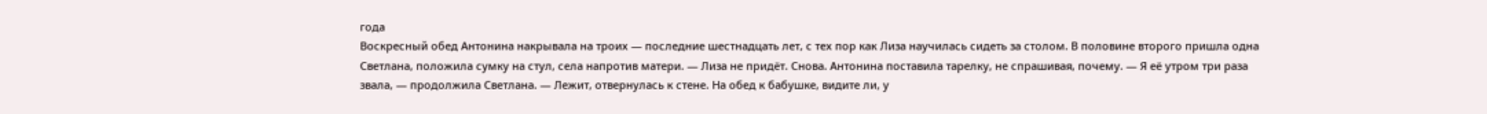года
Воскресный обед Антонина накрывала на троих — последние шестнадцать лет, с тех пор как Лиза научилась сидеть за столом. В половине второго пришла одна Светлана, положила сумку на стул, села напротив матери. — Лиза не придёт. Снова. Антонина поставила тарелку, не спрашивая, почему. — Я её утром три раза звала, — продолжила Светлана. — Лежит, отвернулась к стене. На обед к бабушке, видите ли, у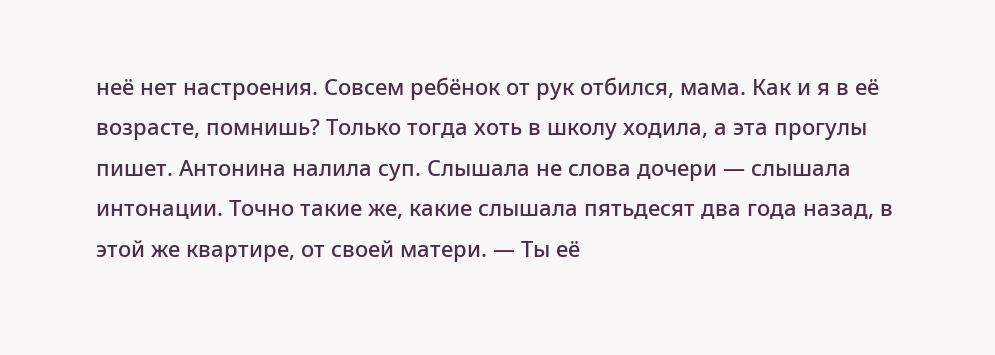неё нет настроения. Совсем ребёнок от рук отбился, мама. Как и я в её возрасте, помнишь? Только тогда хоть в школу ходила, а эта прогулы пишет. Антонина налила суп. Слышала не слова дочери — слышала интонации. Точно такие же, какие слышала пятьдесят два года назад, в этой же квартире, от своей матери. — Ты её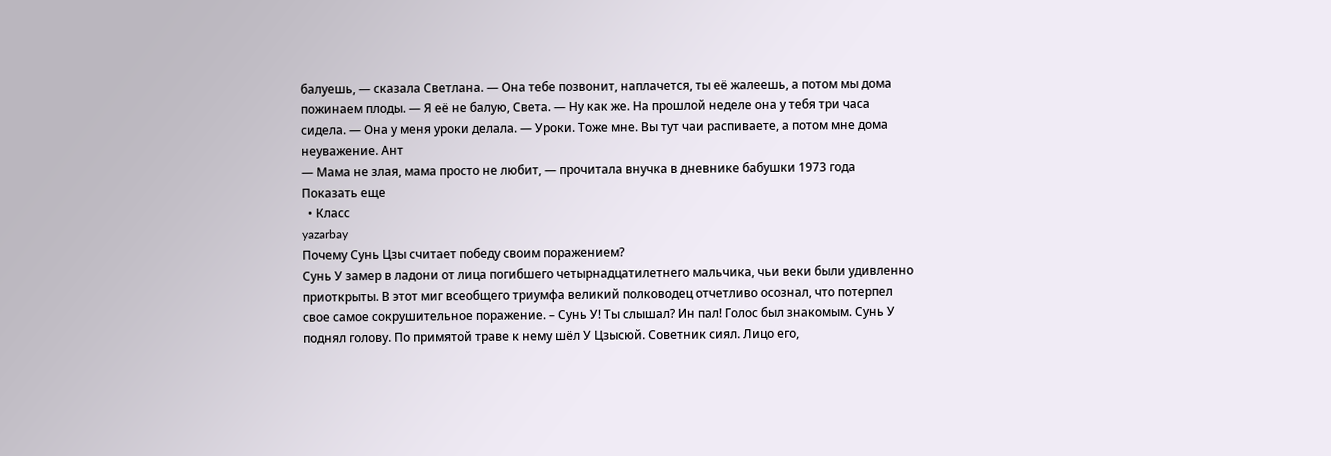балуешь, — сказала Светлана. — Она тебе позвонит, наплачется, ты её жалеешь, а потом мы дома пожинаем плоды. — Я её не балую, Света. — Ну как же. На прошлой неделе она у тебя три часа сидела. — Она у меня уроки делала. — Уроки. Тоже мне. Вы тут чаи распиваете, а потом мне дома неуважение. Ант
— Мама не злая, мама просто не любит, — прочитала внучка в дневнике бабушки 1973 года
Показать еще
  • Класс
yazarbay
Почему Сунь Цзы считает победу своим поражением?
Сунь У замер в ладони от лица погибшего четырнадцатилетнего мальчика, чьи веки были удивленно приоткрыты. В этот миг всеобщего триумфа великий полководец отчетливо осознал, что потерпел свое самое сокрушительное поражение. – Сунь У! Ты слышал? Ин пал! Голос был знакомым. Сунь У поднял голову. По примятой траве к нему шёл У Цзысюй. Советник сиял. Лицо его,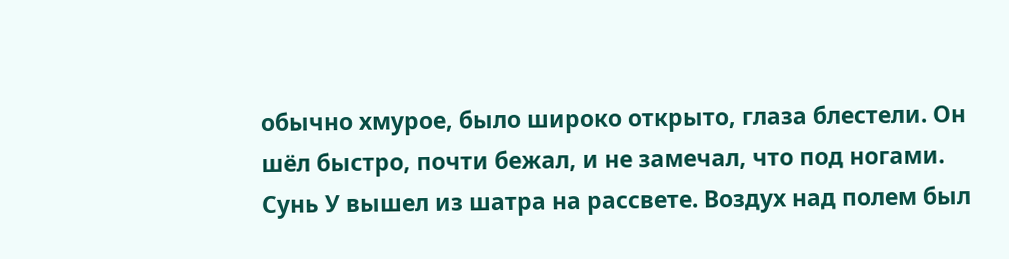обычно хмурое, было широко открыто, глаза блестели. Он шёл быстро, почти бежал, и не замечал, что под ногами. Сунь У вышел из шатра на рассвете. Воздух над полем был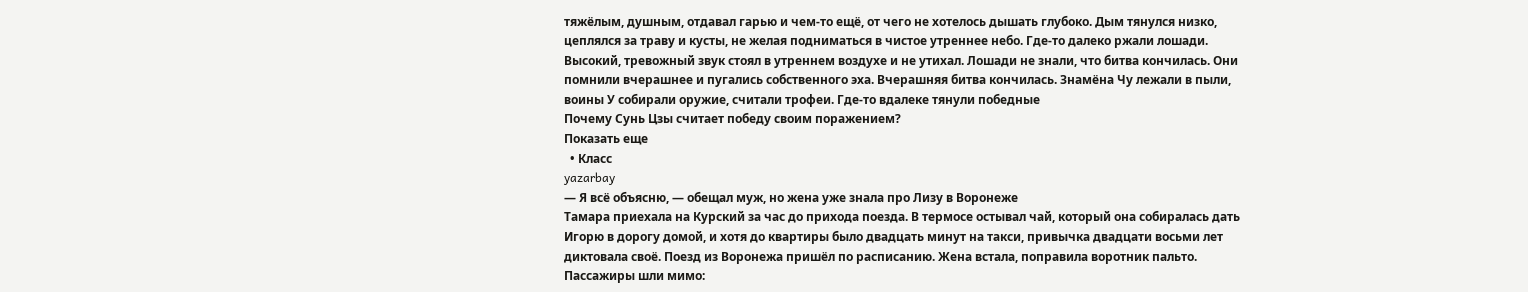тяжёлым, душным, отдавал гарью и чем-то ещё, от чего не хотелось дышать глубоко. Дым тянулся низко, цеплялся за траву и кусты, не желая подниматься в чистое утреннее небо. Где-то далеко ржали лошади. Высокий, тревожный звук стоял в утреннем воздухе и не утихал. Лошади не знали, что битва кончилась. Они помнили вчерашнее и пугались собственного эха. Вчерашняя битва кончилась. Знамёна Чу лежали в пыли, воины У собирали оружие, считали трофеи. Где-то вдалеке тянули победные
Почему Сунь Цзы считает победу своим поражением?
Показать еще
  • Класс
yazarbay
— Я всё объясню, — обещал муж, но жена уже знала про Лизу в Воронеже
Тамара приехала на Курский за час до прихода поезда. В термосе остывал чай, который она собиралась дать Игорю в дорогу домой, и хотя до квартиры было двадцать минут на такси, привычка двадцати восьми лет диктовала своё. Поезд из Воронежа пришёл по расписанию. Жена встала, поправила воротник пальто. Пассажиры шли мимо: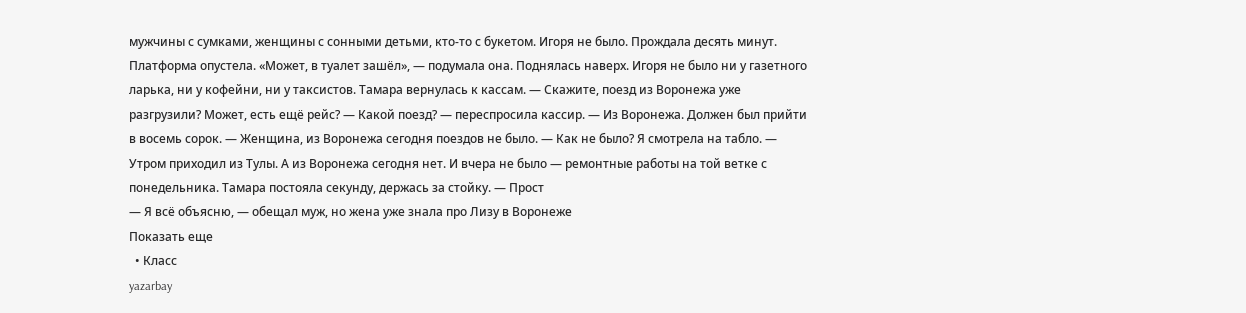мужчины с сумками, женщины с сонными детьми, кто-то с букетом. Игоря не было. Прождала десять минут. Платформа опустела. «Может, в туалет зашёл», — подумала она. Поднялась наверх. Игоря не было ни у газетного ларька, ни у кофейни, ни у таксистов. Тамара вернулась к кассам. — Скажите, поезд из Воронежа уже разгрузили? Может, есть ещё рейс? — Какой поезд? — переспросила кассир. — Из Воронежа. Должен был прийти в восемь сорок. — Женщина, из Воронежа сегодня поездов не было. — Как не было? Я смотрела на табло. — Утром приходил из Тулы. А из Воронежа сегодня нет. И вчера не было — ремонтные работы на той ветке с понедельника. Тамара постояла секунду, держась за стойку. — Прост
— Я всё объясню, — обещал муж, но жена уже знала про Лизу в Воронеже
Показать еще
  • Класс
yazarbay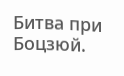Битва при Боцзюй.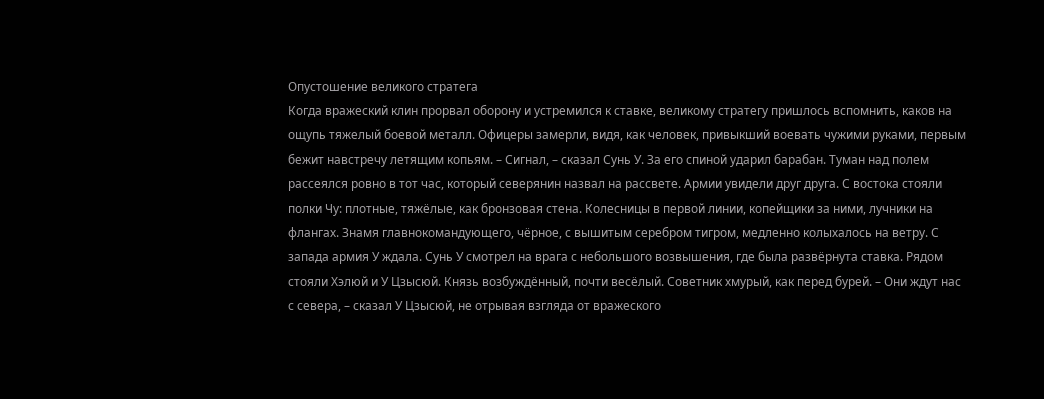Опустошение великого стратега
Когда вражеский клин прорвал оборону и устремился к ставке, великому стратегу пришлось вспомнить, каков на ощупь тяжелый боевой металл. Офицеры замерли, видя, как человек, привыкший воевать чужими руками, первым бежит навстречу летящим копьям. – Сигнал, – сказал Сунь У. За его спиной ударил барабан. Туман над полем рассеялся ровно в тот час, который северянин назвал на рассвете. Армии увидели друг друга. С востока стояли полки Чу: плотные, тяжёлые, как бронзовая стена. Колесницы в первой линии, копейщики за ними, лучники на флангах. Знамя главнокомандующего, чёрное, с вышитым серебром тигром, медленно колыхалось на ветру. С запада армия У ждала. Сунь У смотрел на врага с небольшого возвышения, где была развёрнута ставка. Рядом стояли Хэлюй и У Цзысюй. Князь возбуждённый, почти весёлый. Советник хмурый, как перед бурей. – Они ждут нас с севера, – сказал У Цзысюй, не отрывая взгляда от вражеского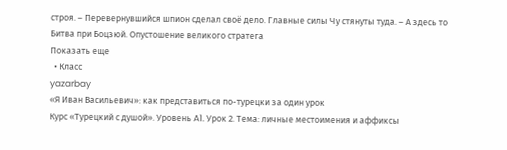строя. – Перевернувшийся шпион сделал своё дело. Главные силы Чу стянуты туда. – А здесь то
Битва при Боцзюй. Опустошение великого стратега
Показать еще
  • Класс
yazarbay
«Я Иван Васильевич»: как представиться по-турецки за один урок
Курс «Турецкий с душой». Уровень A1. Урок 2. Тема: личные местоимения и аффиксы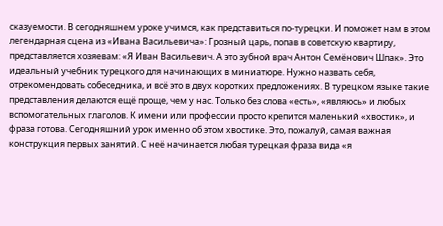сказуемости. В сегодняшнем уроке учимся, как представиться по-турецки. И поможет нам в этом легендарная сцена из «Ивана Васильевича»: Грозный царь, попав в советскую квартиру, представляется хозяевам: «Я Иван Васильевич. А это зубной врач Антон Семёнович Шпак». Это идеальный учебник турецкого для начинающих в миниатюре. Нужно назвать себя, отрекомендовать собеседника, и всё это в двух коротких предложениях. В турецком языке такие представления делаются ещё проще, чем у нас. Только без слова «есть», «являюсь» и любых вспомогательных глаголов. К имени или профессии просто крепится маленький «хвостик», и фраза готова. Сегодняшний урок именно об этом хвостике. Это, пожалуй, самая важная конструкция первых занятий. С неё начинается любая турецкая фраза вида «я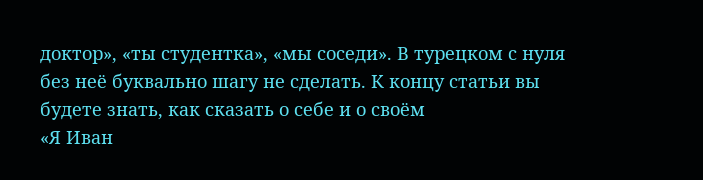доктор», «ты студентка», «мы соседи». В турецком с нуля без неё буквально шагу не сделать. К концу статьи вы будете знать, как сказать о себе и о своём
«Я Иван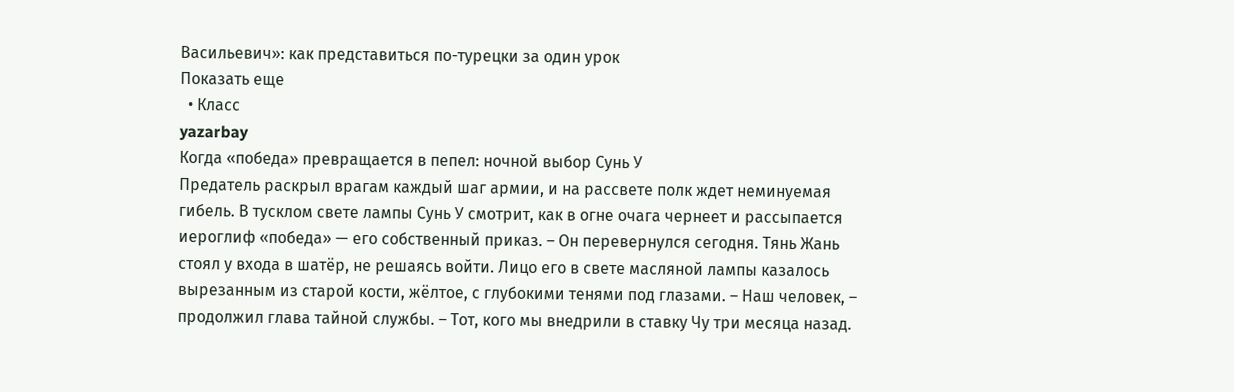Васильевич»: как представиться по-турецки за один урок
Показать еще
  • Класс
yazarbay
Когда «победа» превращается в пепел: ночной выбор Сунь У
Предатель раскрыл врагам каждый шаг армии, и на рассвете полк ждет неминуемая гибель. В тусклом свете лампы Сунь У смотрит, как в огне очага чернеет и рассыпается иероглиф «победа» — его собственный приказ. – Он перевернулся сегодня. Тянь Жань стоял у входа в шатёр, не решаясь войти. Лицо его в свете масляной лампы казалось вырезанным из старой кости, жёлтое, с глубокими тенями под глазами. – Наш человек, – продолжил глава тайной службы. – Тот, кого мы внедрили в ставку Чу три месяца назад.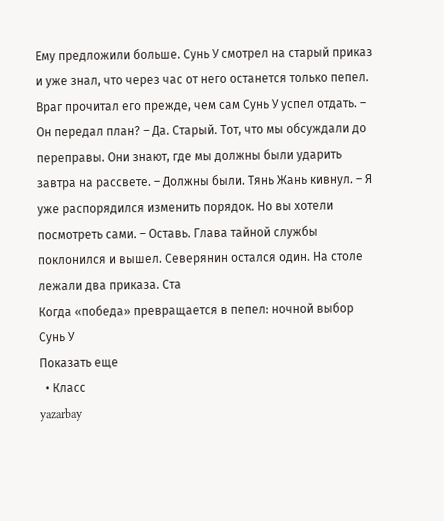Ему предложили больше. Сунь У смотрел на старый приказ и уже знал, что через час от него останется только пепел. Враг прочитал его прежде, чем сам Сунь У успел отдать. – Он передал план? – Да. Старый. Тот, что мы обсуждали до переправы. Они знают, где мы должны были ударить завтра на рассвете. – Должны были. Тянь Жань кивнул. – Я уже распорядился изменить порядок. Но вы хотели посмотреть сами. – Оставь. Глава тайной службы поклонился и вышел. Северянин остался один. На столе лежали два приказа. Ста
Когда «победа» превращается в пепел: ночной выбор Сунь У
Показать еще
  • Класс
yazarbay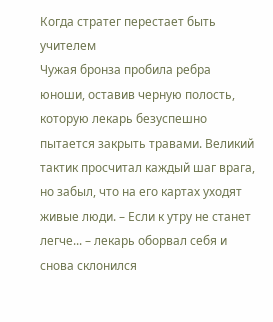Когда стратег перестает быть учителем
Чужая бронза пробила ребра юноши, оставив черную полость, которую лекарь безуспешно пытается закрыть травами. Великий тактик просчитал каждый шаг врага, но забыл, что на его картах уходят живые люди. – Если к утру не станет легче... – лекарь оборвал себя и снова склонился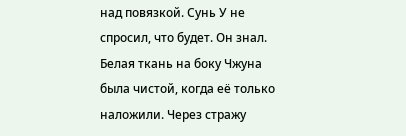над повязкой. Сунь У не спросил, что будет. Он знал. Белая ткань на боку Чжуна была чистой, когда её только наложили. Через стражу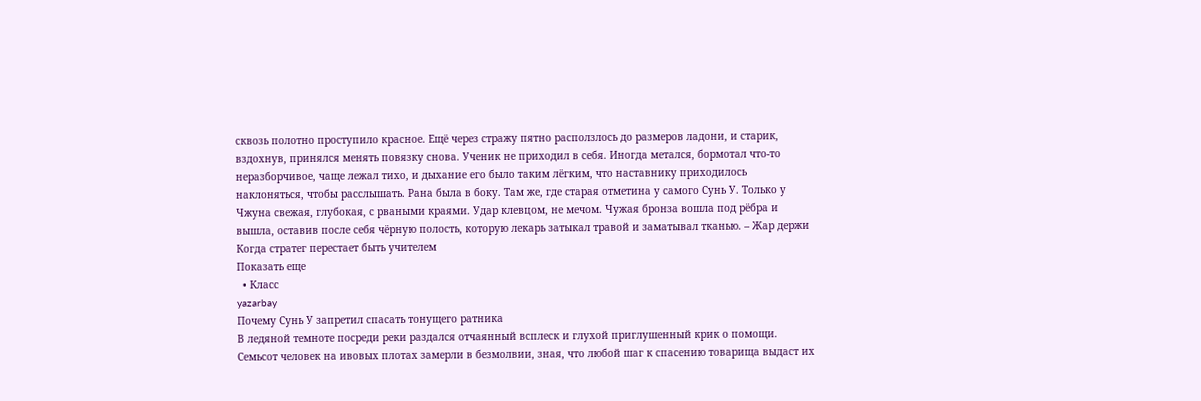сквозь полотно проступило красное. Ещё через стражу пятно расползлось до размеров ладони, и старик, вздохнув, принялся менять повязку снова. Ученик не приходил в себя. Иногда метался, бормотал что-то неразборчивое, чаще лежал тихо, и дыхание его было таким лёгким, что наставнику приходилось наклоняться, чтобы расслышать. Рана была в боку. Там же, где старая отметина у самого Сунь У. Только у Чжуна свежая, глубокая, с рваными краями. Удар клевцом, не мечом. Чужая бронза вошла под рёбра и вышла, оставив после себя чёрную полость, которую лекарь затыкал травой и заматывал тканью. – Жар держи
Когда стратег перестает быть учителем
Показать еще
  • Класс
yazarbay
Почему Сунь У запретил спасать тонущего ратника
В ледяной темноте посреди реки раздался отчаянный всплеск и глухой приглушенный крик о помощи. Семьсот человек на ивовых плотах замерли в безмолвии, зная, что любой шаг к спасению товарища выдаст их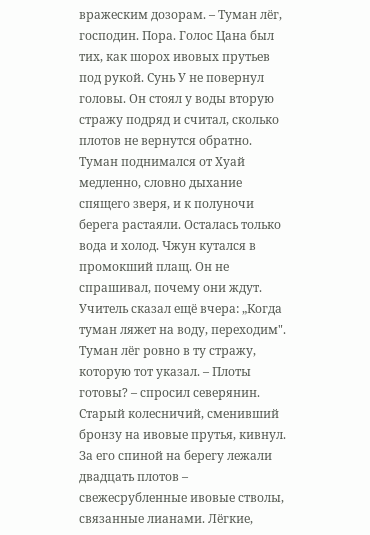вражеским дозорам. – Туман лёг, господин. Пора. Голос Цана был тих, как шорох ивовых прутьев под рукой. Сунь У не повернул головы. Он стоял у воды вторую стражу подряд и считал, сколько плотов не вернутся обратно. Туман поднимался от Хуай медленно, словно дыхание спящего зверя, и к полуночи берега растаяли. Осталась только вода и холод. Чжун кутался в промокший плащ. Он не спрашивал, почему они ждут. Учитель сказал ещё вчера: „Когда туман ляжет на воду, переходим". Туман лёг ровно в ту стражу, которую тот указал. – Плоты готовы? – спросил северянин. Старый колесничий, сменивший бронзу на ивовые прутья, кивнул. За его спиной на берегу лежали двадцать плотов – свежесрубленные ивовые стволы, связанные лианами. Лёгкие,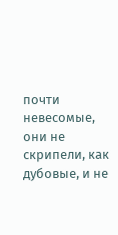почти невесомые, они не скрипели, как дубовые, и не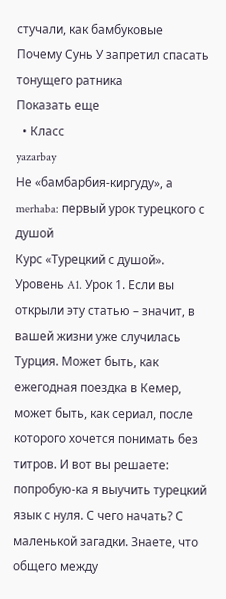стучали, как бамбуковые
Почему Сунь У запретил спасать тонущего ратника
Показать еще
  • Класс
yazarbay
Не «бамбарбия-киргуду», а merhaba: первый урок турецкого с душой
Курс «Турецкий с душой». Уровень A1. Урок 1. Если вы открыли эту статью – значит, в вашей жизни уже случилась Турция. Может быть, как ежегодная поездка в Кемер, может быть, как сериал, после которого хочется понимать без титров. И вот вы решаете: попробую-ка я выучить турецкий язык с нуля. С чего начать? С маленькой загадки. Знаете, что общего между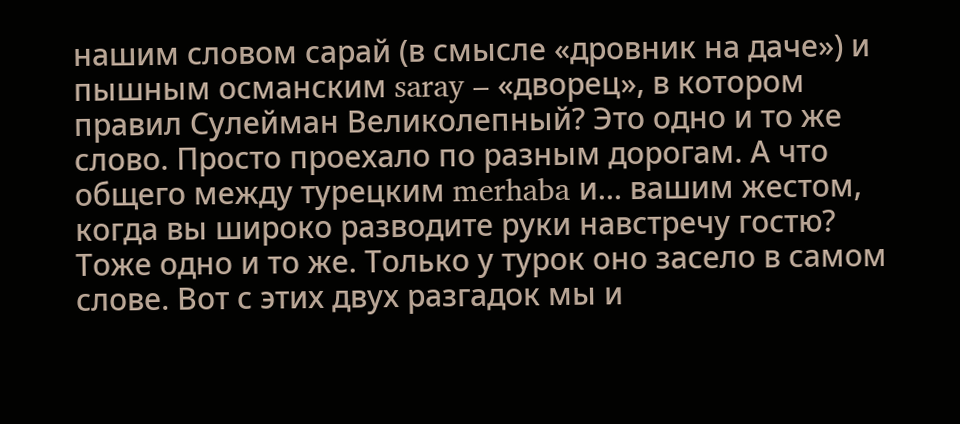нашим словом сарай (в смысле «дровник на даче») и пышным османским saray – «дворец», в котором правил Сулейман Великолепный? Это одно и то же слово. Просто проехало по разным дорогам. А что общего между турецким merhaba и… вашим жестом, когда вы широко разводите руки навстречу гостю? Тоже одно и то же. Только у турок оно засело в самом слове. Вот с этих двух разгадок мы и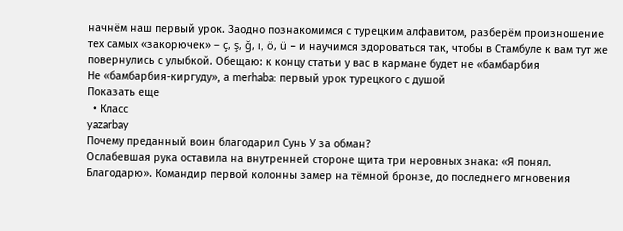начнём наш первый урок. Заодно познакомимся с турецким алфавитом, разберём произношение тех самых «закорючек» – ç, ş, ğ, ı, ö, ü – и научимся здороваться так, чтобы в Стамбуле к вам тут же повернулись с улыбкой. Обещаю: к концу статьи у вас в кармане будет не «бамбарбия
Не «бамбарбия-киргуду», а merhaba: первый урок турецкого с душой
Показать еще
  • Класс
yazarbay
Почему преданный воин благодарил Сунь У за обман?
Ослабевшая рука оставила на внутренней стороне щита три неровных знака: «Я понял. Благодарю». Командир первой колонны замер на тёмной бронзе, до последнего мгновения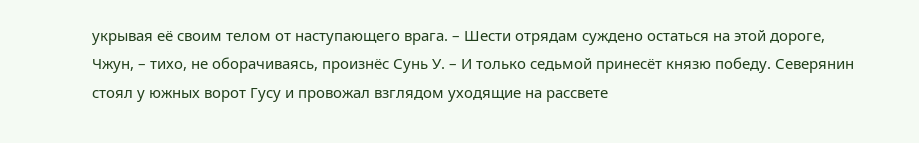укрывая её своим телом от наступающего врага. – Шести отрядам суждено остаться на этой дороге, Чжун, – тихо, не оборачиваясь, произнёс Сунь У. – И только седьмой принесёт князю победу. Северянин стоял у южных ворот Гусу и провожал взглядом уходящие на рассвете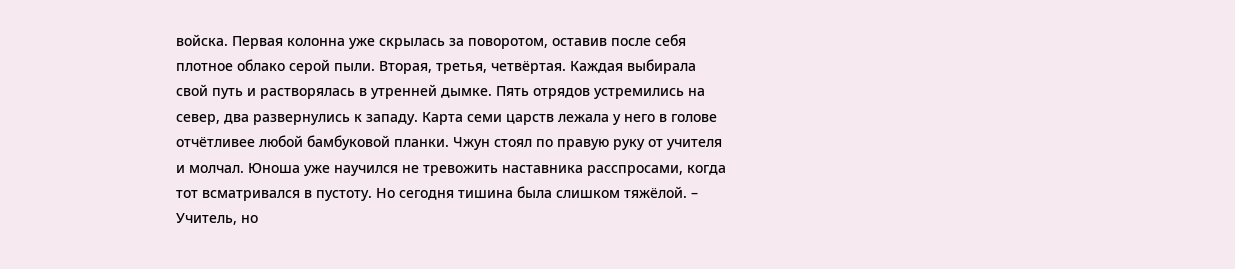войска. Первая колонна уже скрылась за поворотом, оставив после себя плотное облако серой пыли. Вторая, третья, четвёртая. Каждая выбирала свой путь и растворялась в утренней дымке. Пять отрядов устремились на север, два развернулись к западу. Карта семи царств лежала у него в голове отчётливее любой бамбуковой планки. Чжун стоял по правую руку от учителя и молчал. Юноша уже научился не тревожить наставника расспросами, когда тот всматривался в пустоту. Но сегодня тишина была слишком тяжёлой. – Учитель, но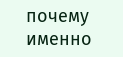почему именно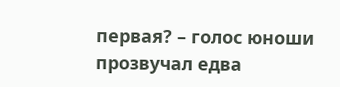первая? – голос юноши прозвучал едва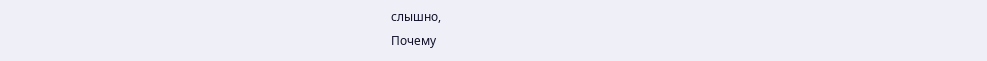слышно,
Почему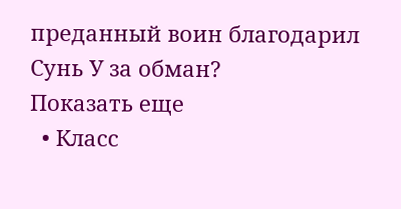преданный воин благодарил Сунь У за обман?
Показать еще
  • Класс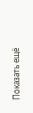Показать ещё